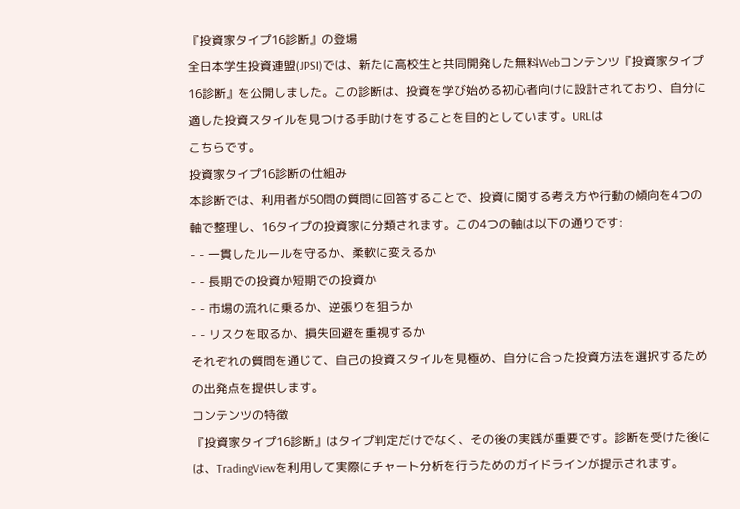『投資家タイプ16診断』の登場
全日本学生投資連盟(JPSI)では、新たに高校生と共同開発した無料Webコンテンツ『投資家タイプ16診断』を公開しました。この診断は、投資を学び始める初心者向けに設計されており、自分に適した投資スタイルを見つける手助けをすることを目的としています。URLは
こちらです。
投資家タイプ16診断の仕組み
本診断では、利用者が50問の質問に回答することで、投資に関する考え方や行動の傾向を4つの軸で整理し、16タイプの投資家に分類されます。この4つの軸は以下の通りです:
- - 一貫したルールを守るか、柔軟に変えるか
- - 長期での投資か短期での投資か
- - 市場の流れに乗るか、逆張りを狙うか
- - リスクを取るか、損失回避を重視するか
それぞれの質問を通じて、自己の投資スタイルを見極め、自分に合った投資方法を選択するための出発点を提供します。
コンテンツの特徴
『投資家タイプ16診断』はタイプ判定だけでなく、その後の実践が重要です。診断を受けた後には、TradingViewを利用して実際にチャート分析を行うためのガイドラインが提示されます。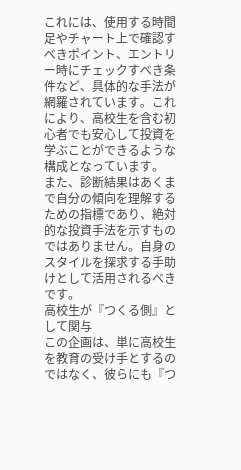これには、使用する時間足やチャート上で確認すべきポイント、エントリー時にチェックすべき条件など、具体的な手法が網羅されています。これにより、高校生を含む初心者でも安心して投資を学ぶことができるような構成となっています。
また、診断結果はあくまで自分の傾向を理解するための指標であり、絶対的な投資手法を示すものではありません。自身のスタイルを探求する手助けとして活用されるべきです。
高校生が『つくる側』として関与
この企画は、単に高校生を教育の受け手とするのではなく、彼らにも『つ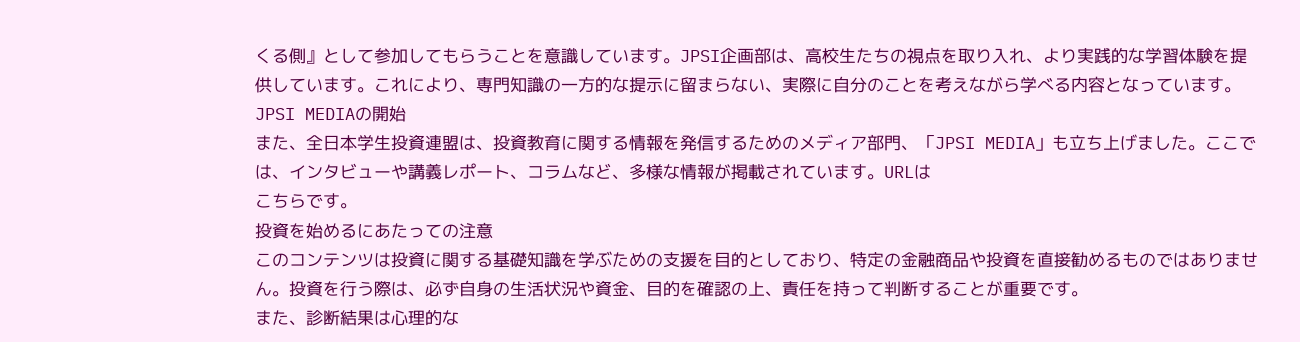くる側』として参加してもらうことを意識しています。JPSI企画部は、高校生たちの視点を取り入れ、より実践的な学習体験を提供しています。これにより、専門知識の一方的な提示に留まらない、実際に自分のことを考えながら学べる内容となっています。
JPSI MEDIAの開始
また、全日本学生投資連盟は、投資教育に関する情報を発信するためのメディア部門、「JPSI MEDIA」も立ち上げました。ここでは、インタビューや講義レポート、コラムなど、多様な情報が掲載されています。URLは
こちらです。
投資を始めるにあたっての注意
このコンテンツは投資に関する基礎知識を学ぶための支援を目的としており、特定の金融商品や投資を直接勧めるものではありません。投資を行う際は、必ず自身の生活状況や資金、目的を確認の上、責任を持って判断することが重要です。
また、診断結果は心理的な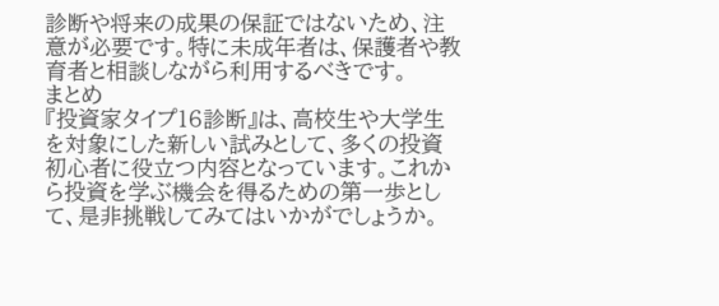診断や将来の成果の保証ではないため、注意が必要です。特に未成年者は、保護者や教育者と相談しながら利用するべきです。
まとめ
『投資家タイプ16診断』は、高校生や大学生を対象にした新しい試みとして、多くの投資初心者に役立つ内容となっています。これから投資を学ぶ機会を得るための第一歩として、是非挑戦してみてはいかがでしょうか。